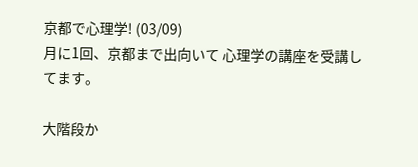京都で心理学! (03/09)
月に1回、京都まで出向いて 心理学の講座を受講してます。

大階段か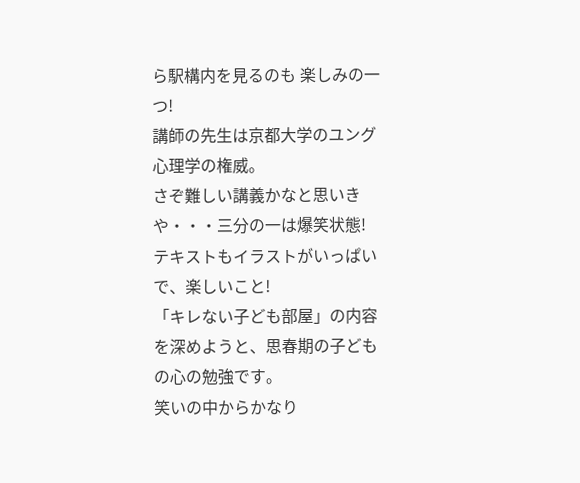ら駅構内を見るのも 楽しみの一つ!
講師の先生は京都大学のユング心理学の権威。
さぞ難しい講義かなと思いきや・・・三分の一は爆笑状態!
テキストもイラストがいっぱいで、楽しいこと!
「キレない子ども部屋」の内容を深めようと、思春期の子どもの心の勉強です。
笑いの中からかなり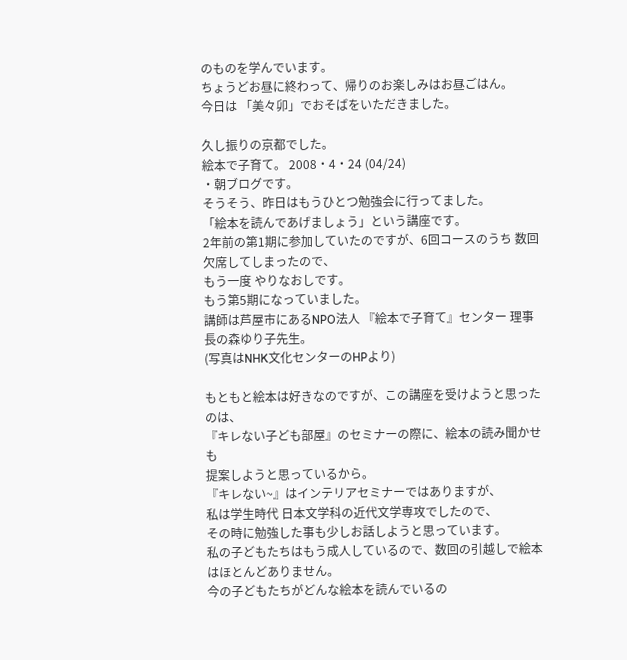のものを学んでいます。
ちょうどお昼に終わって、帰りのお楽しみはお昼ごはん。
今日は 「美々卯」でおそばをいただきました。

久し振りの京都でした。
絵本で子育て。 2008・4・24 (04/24)
・朝ブログです。
そうそう、昨日はもうひとつ勉強会に行ってました。
「絵本を読んであげましょう」という講座です。
2年前の第1期に参加していたのですが、6回コースのうち 数回欠席してしまったので、
もう一度 やりなおしです。
もう第5期になっていました。
講師は芦屋市にあるNPO法人 『絵本で子育て』センター 理事長の森ゆり子先生。
(写真はNHK文化センターのHPより)

もともと絵本は好きなのですが、この講座を受けようと思ったのは、
『キレない子ども部屋』のセミナーの際に、絵本の読み聞かせも
提案しようと思っているから。
『キレない~』はインテリアセミナーではありますが、
私は学生時代 日本文学科の近代文学専攻でしたので、
その時に勉強した事も少しお話しようと思っています。
私の子どもたちはもう成人しているので、数回の引越しで絵本はほとんどありません。
今の子どもたちがどんな絵本を読んでいるの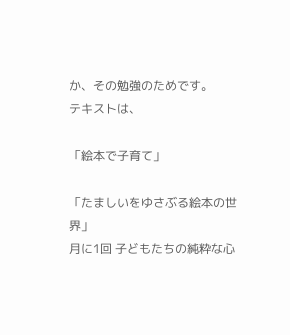か、その勉強のためです。
テキストは、

「絵本で子育て」

「たましいをゆさぶる絵本の世界」
月に1回 子どもたちの純粋な心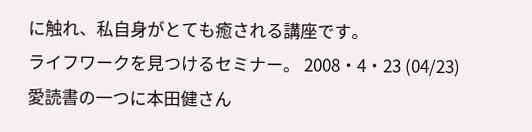に触れ、私自身がとても癒される講座です。
ライフワークを見つけるセミナー。 2008・4・23 (04/23)
愛読書の一つに本田健さん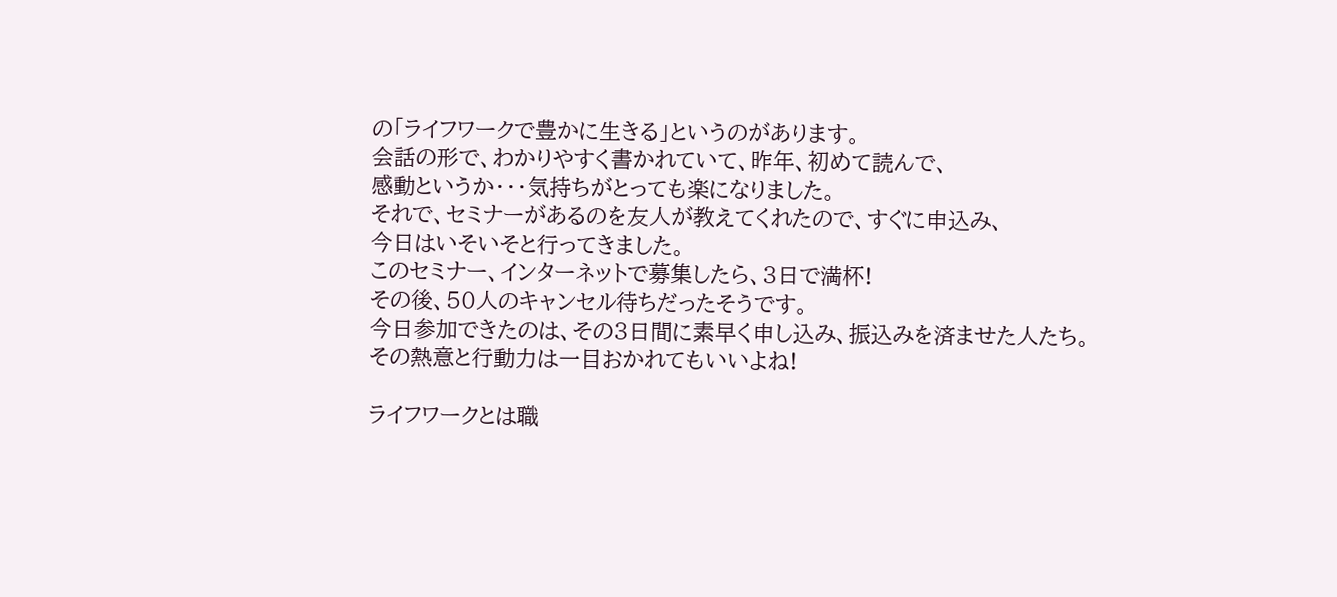の「ライフワークで豊かに生きる」というのがあります。
会話の形で、わかりやすく書かれていて、昨年、初めて読んで、
感動というか・・・気持ちがとっても楽になりました。
それで、セミナーがあるのを友人が教えてくれたので、すぐに申込み、
今日はいそいそと行ってきました。
このセミナー、インターネットで募集したら、3日で満杯!
その後、50人のキャンセル待ちだったそうです。
今日参加できたのは、その3日間に素早く申し込み、振込みを済ませた人たち。
その熱意と行動力は一目おかれてもいいよね!

ライフワークとは職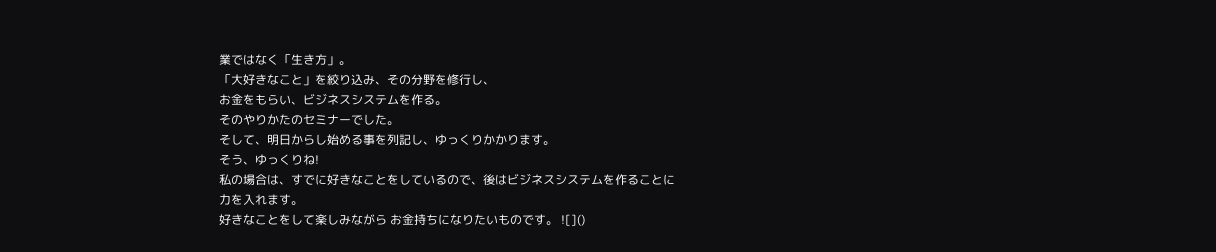業ではなく「生き方」。
「大好きなこと」を絞り込み、その分野を修行し、
お金をもらい、ビジネスシステムを作る。
そのやりかたのセミナーでした。
そして、明日からし始める事を列記し、ゆっくりかかります。
そう、ゆっくりね!
私の場合は、すでに好きなことをしているので、後はビジネスシステムを作ることに
力を入れます。
好きなことをして楽しみながら お金持ちになりたいものです。 ![]()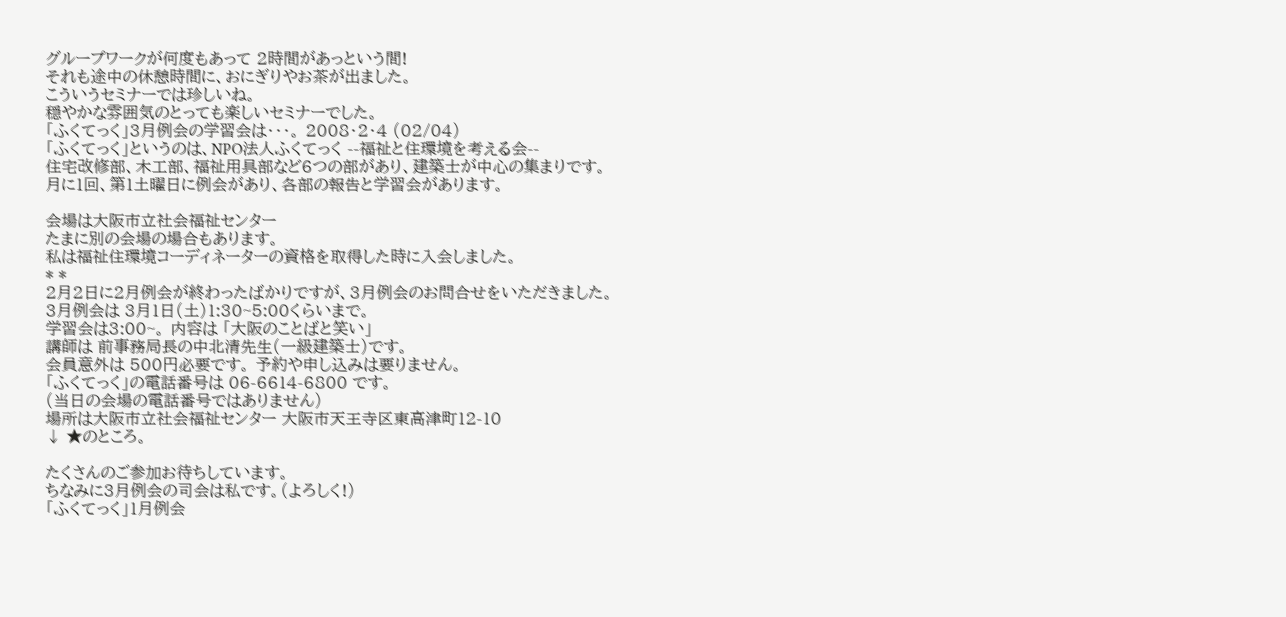グループワークが何度もあって 2時間があっという間!
それも途中の休憩時間に、おにぎりやお茶が出ました。
こういうセミナーでは珍しいね。
穏やかな雰囲気のとっても楽しいセミナーでした。
「ふくてっく」3月例会の学習会は・・・。 2008・2・4 (02/04)
「ふくてっく」というのは、NPO法人ふくてっく --福祉と住環境を考える会--
住宅改修部、木工部、福祉用具部など6つの部があり、建築士が中心の集まりです。
月に1回、第1土曜日に例会があり、各部の報告と学習会があります。

会場は大阪市立社会福祉センター
たまに別の会場の場合もあります。
私は福祉住環境コーディネーターの資格を取得した時に入会しました。
* *
2月2日に2月例会が終わったばかりですが、3月例会のお問合せをいただきました。
3月例会は 3月1日(土)1:30~5:00くらいまで。
学習会は3:00~。 内容は 「大阪のことばと笑い」
講師は 前事務局長の中北清先生(一級建築士)です。
会員意外は 500円必要です。 予約や申し込みは要りません。
「ふくてっく」の電話番号は 06-6614-6800 です。
(当日の会場の電話番号ではありません)
場所は大阪市立社会福祉センター 大阪市天王寺区東高津町12-10
↓ ★のところ。

たくさんのご参加お待ちしています。
ちなみに3月例会の司会は私です。(よろしく!)
「ふくてっく」1月例会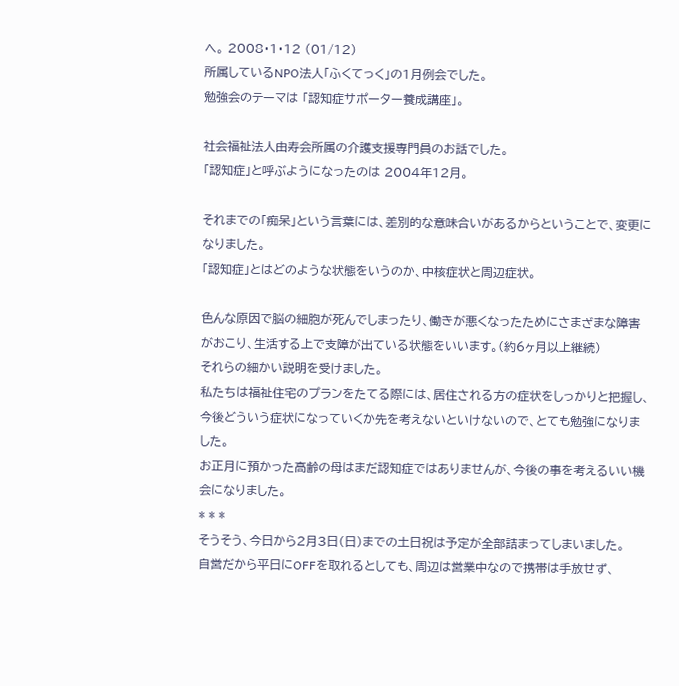へ。 2008・1・12 (01/12)
所属しているNPO法人「ふくてっく」の1月例会でした。
勉強会のテーマは 「認知症サポーター養成講座」。

社会福祉法人由寿会所属の介護支援専門員のお話でした。
「認知症」と呼ぶようになったのは 2004年12月。

それまでの「痴呆」という言葉には、差別的な意味合いがあるからということで、変更になりました。
「認知症」とはどのような状態をいうのか、中核症状と周辺症状。

色んな原因で脳の細胞が死んでしまったり、働きが悪くなったためにさまざまな障害がおこり、生活する上で支障が出ている状態をいいます。(約6ヶ月以上継続)
それらの細かい説明を受けました。
私たちは福祉住宅のプランをたてる際には、居住される方の症状をしっかりと把握し、今後どういう症状になっていくか先を考えないといけないので、とても勉強になりました。
お正月に預かった高齢の母はまだ認知症ではありませんが、今後の事を考えるいい機会になりました。
* * *
そうそう、今日から2月3日(日)までの土日祝は予定が全部詰まってしまいました。
自営だから平日にOFFを取れるとしても、周辺は営業中なので携帯は手放せず、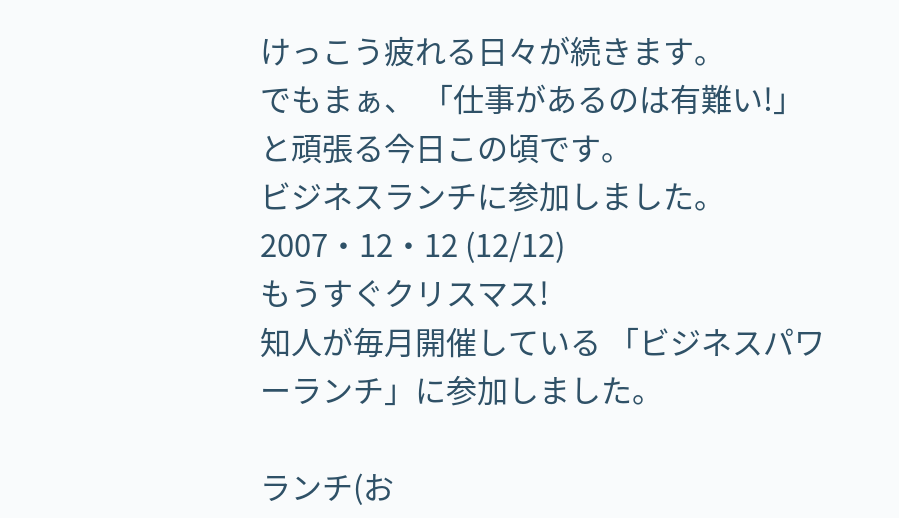けっこう疲れる日々が続きます。
でもまぁ、 「仕事があるのは有難い!」 と頑張る今日この頃です。
ビジネスランチに参加しました。 2007・12・12 (12/12)
もうすぐクリスマス!
知人が毎月開催している 「ビジネスパワーランチ」に参加しました。

ランチ(お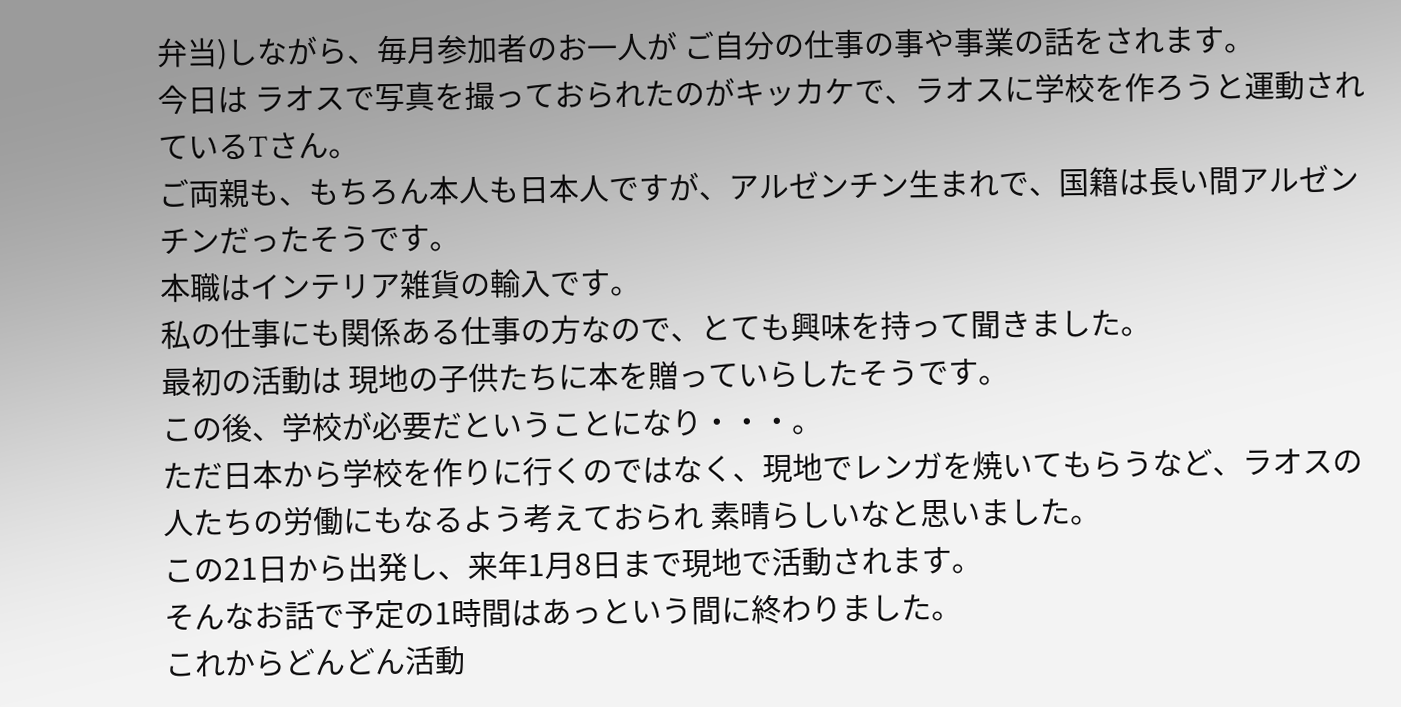弁当)しながら、毎月参加者のお一人が ご自分の仕事の事や事業の話をされます。
今日は ラオスで写真を撮っておられたのがキッカケで、ラオスに学校を作ろうと運動されているTさん。
ご両親も、もちろん本人も日本人ですが、アルゼンチン生まれで、国籍は長い間アルゼンチンだったそうです。
本職はインテリア雑貨の輸入です。
私の仕事にも関係ある仕事の方なので、とても興味を持って聞きました。
最初の活動は 現地の子供たちに本を贈っていらしたそうです。
この後、学校が必要だということになり・・・。
ただ日本から学校を作りに行くのではなく、現地でレンガを焼いてもらうなど、ラオスの人たちの労働にもなるよう考えておられ 素晴らしいなと思いました。
この21日から出発し、来年1月8日まで現地で活動されます。
そんなお話で予定の1時間はあっという間に終わりました。
これからどんどん活動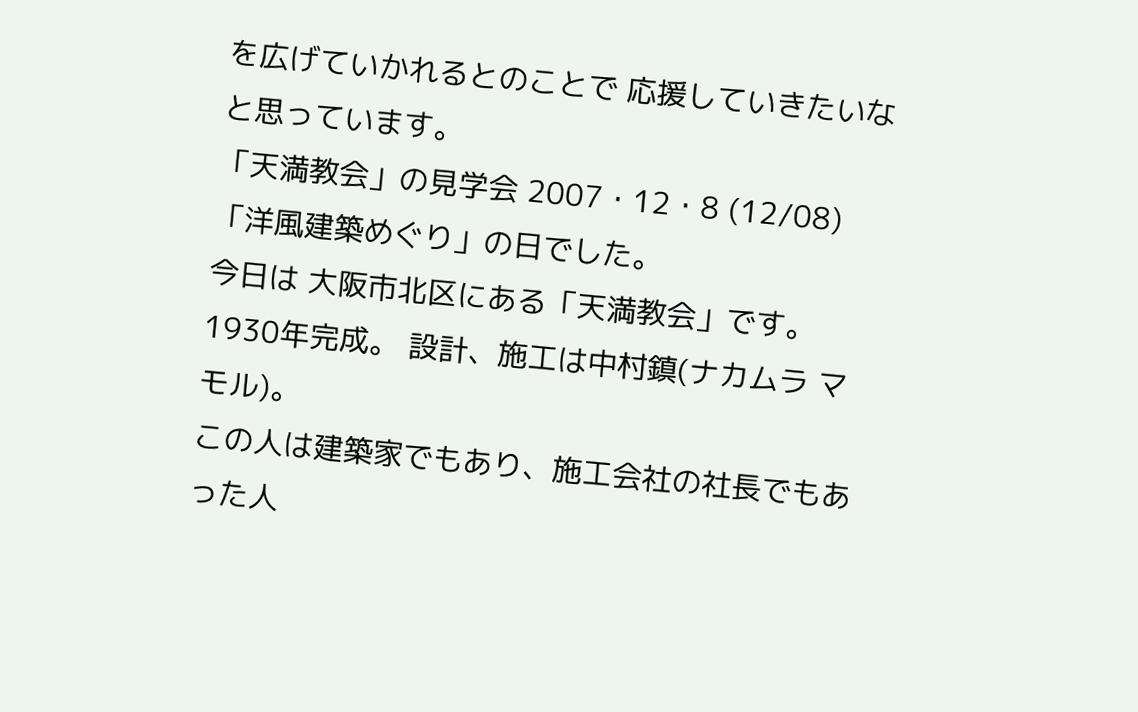を広げていかれるとのことで 応援していきたいなと思っています。
「天満教会」の見学会 2007・12・8 (12/08)
「洋風建築めぐり」の日でした。
今日は 大阪市北区にある「天満教会」です。
1930年完成。 設計、施工は中村鎮(ナカムラ マモル)。
この人は建築家でもあり、施工会社の社長でもあった人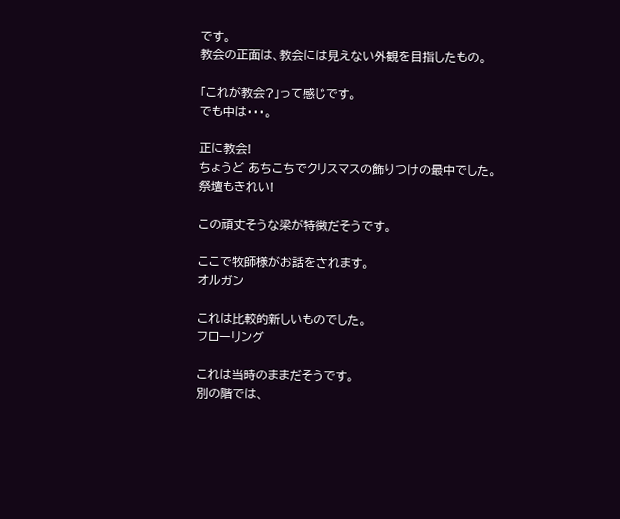です。
教会の正面は、教会には見えない外観を目指したもの。

「これが教会?」って感じです。
でも中は・・・。

正に教会!
ちょうど あちこちでクリスマスの飾りつけの最中でした。
祭壇もきれい!

この頑丈そうな梁が特徴だそうです。

ここで牧師様がお話をされます。
オルガン

これは比較的新しいものでした。
フローリング

これは当時のままだそうです。
別の階では、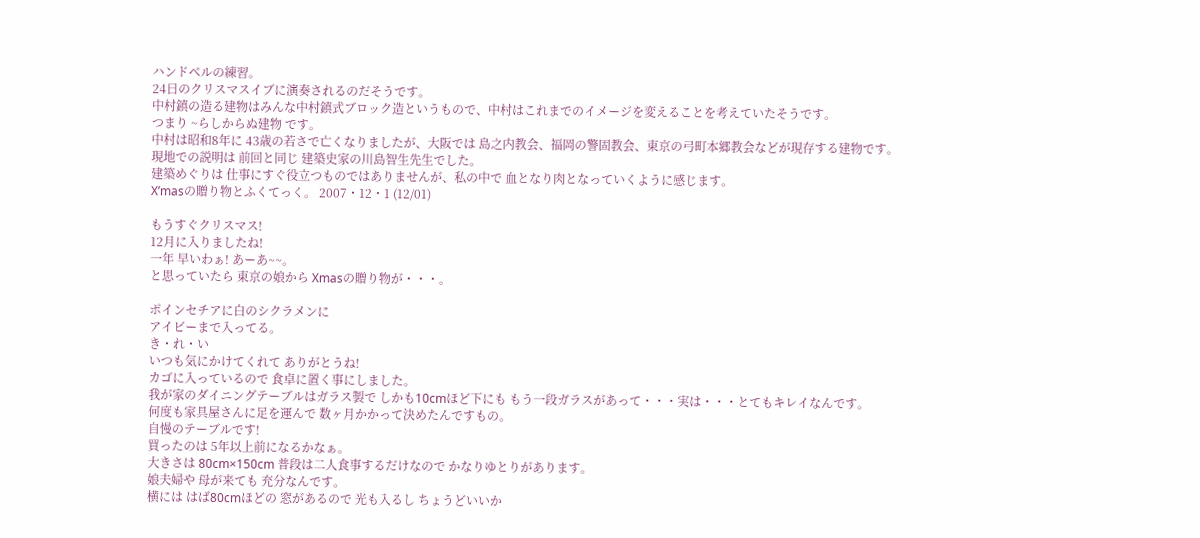ハンドベルの練習。
24日のクリスマスイブに演奏されるのだそうです。
中村鎮の造る建物はみんな中村鎮式ブロック造というもので、中村はこれまでのイメージを変えることを考えていたそうです。
つまり ~らしからぬ建物 です。
中村は昭和8年に 43歳の若さで亡くなりましたが、大阪では 島之内教会、福岡の警固教会、東京の弓町本郷教会などが現存する建物です。
現地での説明は 前回と同じ 建築史家の川島智生先生でした。
建築めぐりは 仕事にすぐ役立つものではありませんが、私の中で 血となり肉となっていくように感じます。
X’masの贈り物とふくてっく。 2007・12・1 (12/01)

もうすぐクリスマス!
12月に入りましたね!
一年 早いわぁ! あーあ~~。
と思っていたら 東京の娘から Xmasの贈り物が・・・。

ポインセチアに白のシクラメンに
アイビーまで入ってる。
き・れ・い
いつも気にかけてくれて ありがとうね!
カゴに入っているので 食卓に置く事にしました。
我が家のダイニングテーブルはガラス製で しかも10cmほど下にも もう一段ガラスがあって・・・実は・・・とてもキレイなんです。
何度も家具屋さんに足を運んで 数ヶ月かかって決めたんですもの。
自慢のテーブルです!
買ったのは 5年以上前になるかなぁ。
大きさは 80cm×150cm 普段は二人食事するだけなので かなりゆとりがあります。
娘夫婦や 母が来ても 充分なんです。
横には はば80cmほどの 窓があるので 光も入るし ちょうどいいか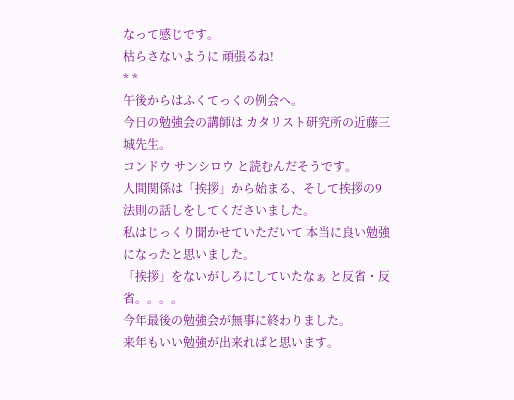なって感じです。
枯らさないように 頑張るね!
* *
午後からはふくてっくの例会へ。
今日の勉強会の講師は カタリスト研究所の近藤三城先生。
コンドウ サンシロウ と読むんだそうです。
人間関係は「挨拶」から始まる、そして挨拶の9法則の話しをしてくださいました。
私はじっくり聞かせていただいて 本当に良い勉強になったと思いました。
「挨拶」をないがしろにしていたなぁ と反省・反省。。。。
今年最後の勉強会が無事に終わりました。
来年もいい勉強が出来ればと思います。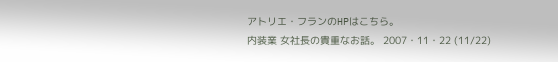アトリエ・フランのHPはこちら。
内装業 女社長の貴重なお話。 2007・11・22 (11/22)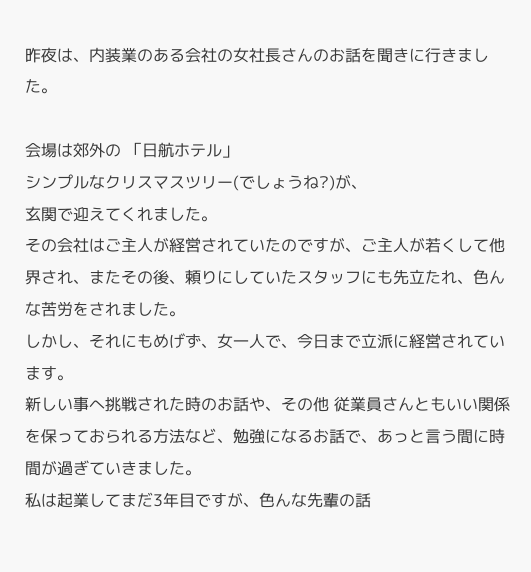昨夜は、内装業のある会社の女社長さんのお話を聞きに行きました。

会場は郊外の 「日航ホテル」
シンプルなクリスマスツリー(でしょうね?)が、
玄関で迎えてくれました。
その会社はご主人が経営されていたのですが、ご主人が若くして他界され、またその後、頼りにしていたスタッフにも先立たれ、色んな苦労をされました。
しかし、それにもめげず、女一人で、今日まで立派に経営されています。
新しい事へ挑戦された時のお話や、その他 従業員さんともいい関係を保っておられる方法など、勉強になるお話で、あっと言う間に時間が過ぎていきました。
私は起業してまだ3年目ですが、色んな先輩の話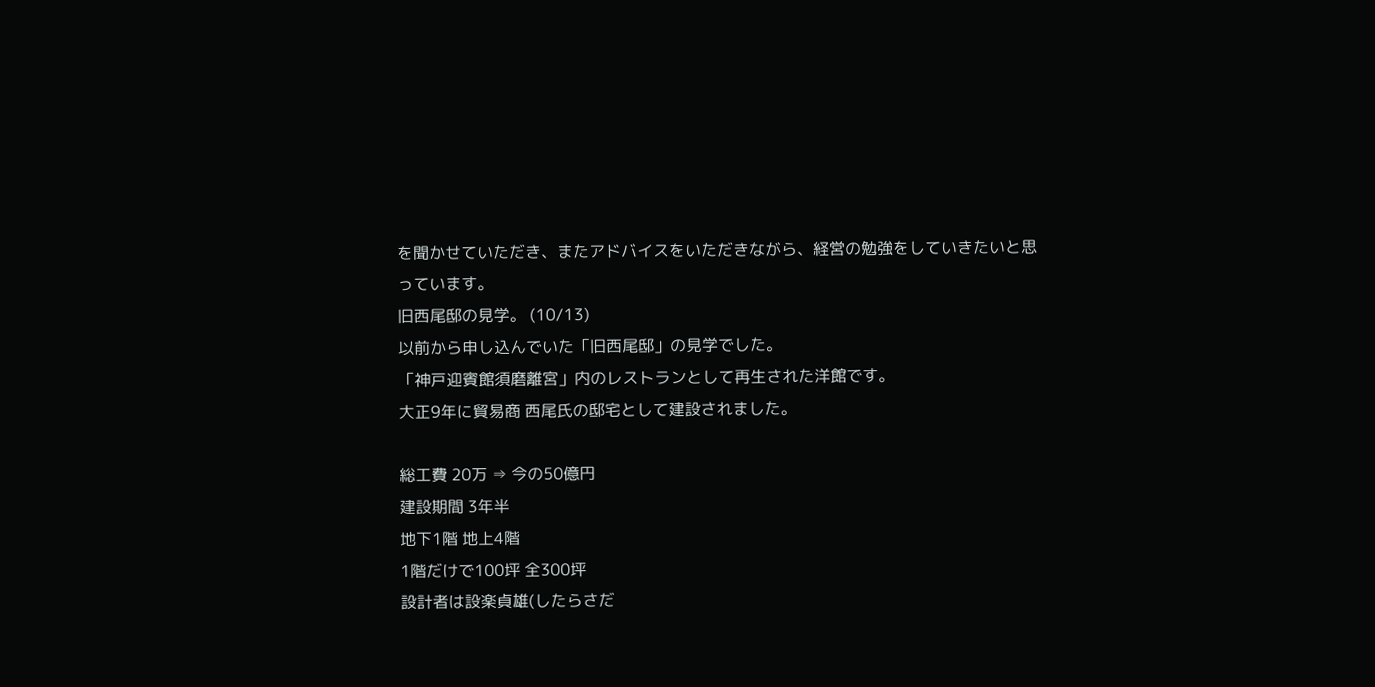を聞かせていただき、またアドバイスをいただきながら、経営の勉強をしていきたいと思っています。
旧西尾邸の見学。 (10/13)
以前から申し込んでいた「旧西尾邸」の見学でした。
「神戸迎賓館須磨離宮」内のレストランとして再生された洋館です。
大正9年に貿易商 西尾氏の邸宅として建設されました。

総工費 20万 ⇒ 今の50億円
建設期間 3年半
地下1階 地上4階
1階だけで100坪 全300坪
設計者は設楽貞雄(したらさだ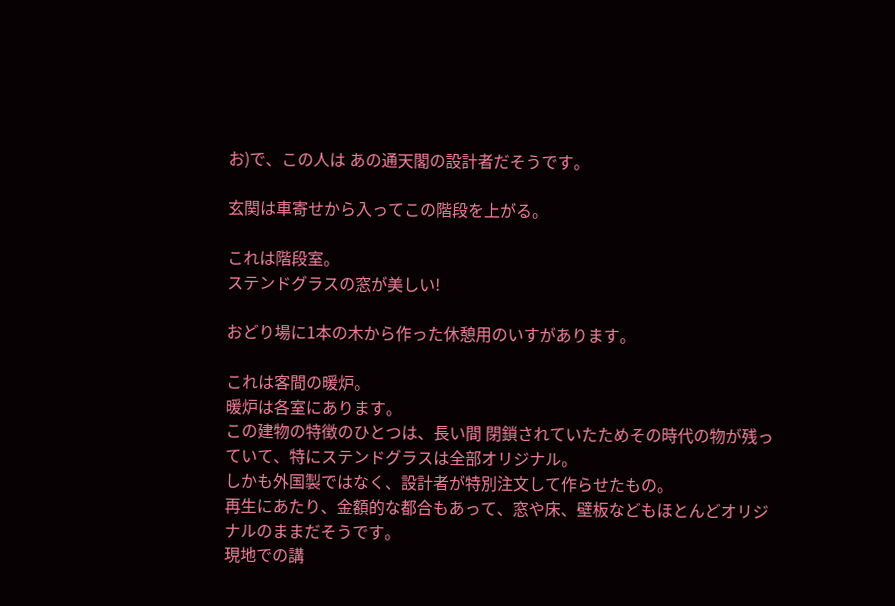お)で、この人は あの通天閣の設計者だそうです。

玄関は車寄せから入ってこの階段を上がる。

これは階段室。
ステンドグラスの窓が美しい!

おどり場に1本の木から作った休憩用のいすがあります。

これは客間の暖炉。
暖炉は各室にあります。
この建物の特徴のひとつは、長い間 閉鎖されていたためその時代の物が残っていて、特にステンドグラスは全部オリジナル。
しかも外国製ではなく、設計者が特別注文して作らせたもの。
再生にあたり、金額的な都合もあって、窓や床、壁板などもほとんどオリジナルのままだそうです。
現地での講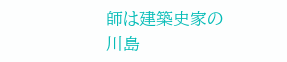師は建築史家の川島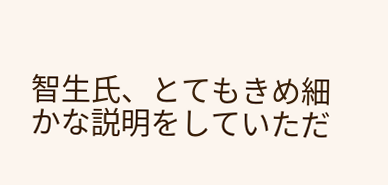智生氏、とてもきめ細かな説明をしていただ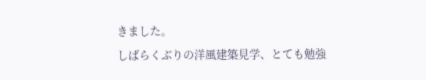きました。
しばらくぶりの洋風建築見学、とても勉強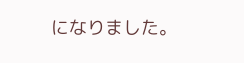になりました。